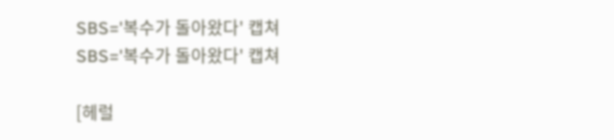SBS='복수가 돌아왔다' 캡쳐
SBS='복수가 돌아왔다' 캡쳐

[헤럴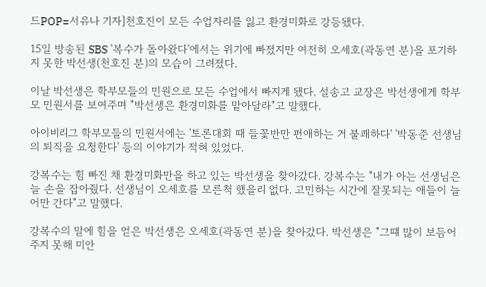드POP=서유나 기자]천호진이 모든 수업자리를 잃고 환경미화로 강등됐다.

15일 방송된 SBS '복수가 돌아왔다'에서는 위기에 빠졌지만 여전히 오세호(곽동연 분)을 포기하지 못한 박선생(천호진 분)의 모습이 그려졌다.

이날 박선생은 학부모들의 민원으로 모든 수업에서 빠지게 됐다. 설송고 교장은 박선생에게 학부모 민원서를 보여주며 "박선생은 환경미화를 맡아달라"고 말했다.

아이비리그 학부모들의 민원서에는 '토론대회 때 들꽃반만 편애하는 거 불쾌하다' '박동준 선생님의 퇴직을 요청한다' 등의 이야기가 적혀 있었다.

강복수는 힘 빠진 채 환경미화만을 하고 있는 박선생을 찾아갔다. 강복수는 "내가 아는 선생님은 늘 손을 잡아줬다. 선생님이 오세호를 모른척 했을리 없다. 고민하는 시간에 잘못되는 애들이 늘어만 간다"고 말했다.

강복수의 말에 힘을 얻은 박선생은 오세호(곽동연 분)을 찾아갔다. 박선생은 "그떄 많이 보듬어 주지 못해 미안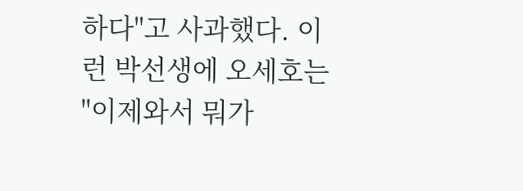하다"고 사과했다. 이런 박선생에 오세호는 "이제와서 뭐가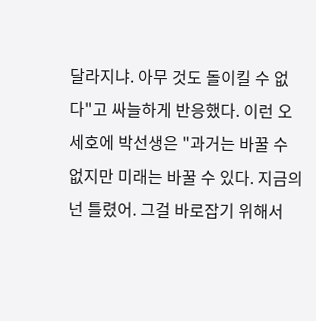달라지냐. 아무 것도 돌이킬 수 없다"고 싸늘하게 반응했다. 이런 오세호에 박선생은 "과거는 바꿀 수 없지만 미래는 바꿀 수 있다. 지금의 넌 틀렸어. 그걸 바로잡기 위해서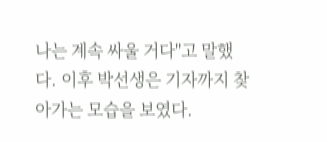나는 계속 싸울 거다"고 말했다. 이후 박선생은 기자까지 찾아가는 모습을 보였다.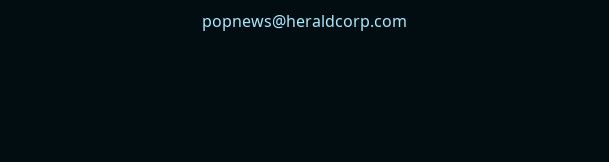popnews@heraldcorp.com